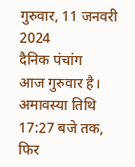गुरुवार, 11 जनवरी 2024
दैनिक पंचांग
आज गुरुवार है। अमावस्या तिथि 17:27 बजे तक, फिर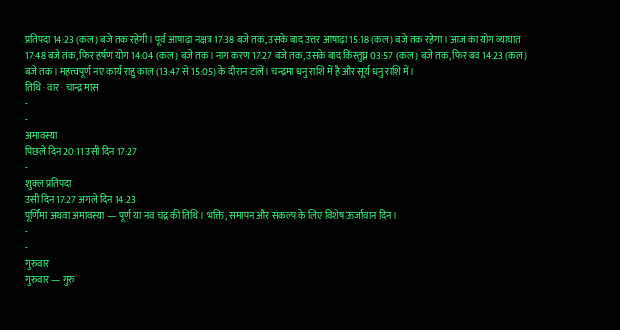प्रतिपदा 14:23 (कल) बजे तक रहेगी। पूर्व आषाढ़ा नक्षत्र 17:38 बजे तक, उसके बाद उत्तर आषाढ़ा 15:18 (कल) बजे तक रहेगा। आज का योग व्याघात 17:48 बजे तक, फिर हर्षण योग 14:04 (कल) बजे तक। नाग करण 17:27 बजे तक, उसके बाद किंस्तुघ्न 03:57 (कल) बजे तक, फिर बव 14:23 (कल) बजे तक। महत्त्वपूर्ण नए कार्य राहु काल (13:47 से 15:05) के दौरान टालें। चन्द्रमा धनु राशि में है और सूर्य धनु राशि में।
तिथि · वार · चान्द्र मास
-
-
अमावस्या
पिछले दिन 20:11 उसी दिन 17:27
-
शुक्ल प्रतिपदा
उसी दिन 17:27 अगले दिन 14:23
पूर्णिमा अथवा अमावस्या — पूर्ण या नव चंद्र की तिथि। भक्ति, समापन और संकल्प के लिए विशेष ऊर्जावान दिन।
-
-
गुरुवार
गुरुवार — गुरु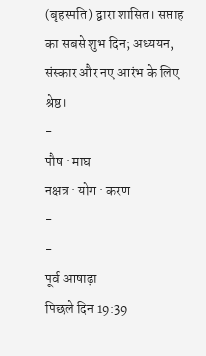(बृहस्पति) द्वारा शासित। सप्ताह का सबसे शुभ दिन; अध्ययन, संस्कार और नए आरंभ के लिए श्रेष्ठ।
-
पौष · माघ
नक्षत्र · योग · करण
-
-
पूर्व आषाढ़ा
पिछले दिन 19:39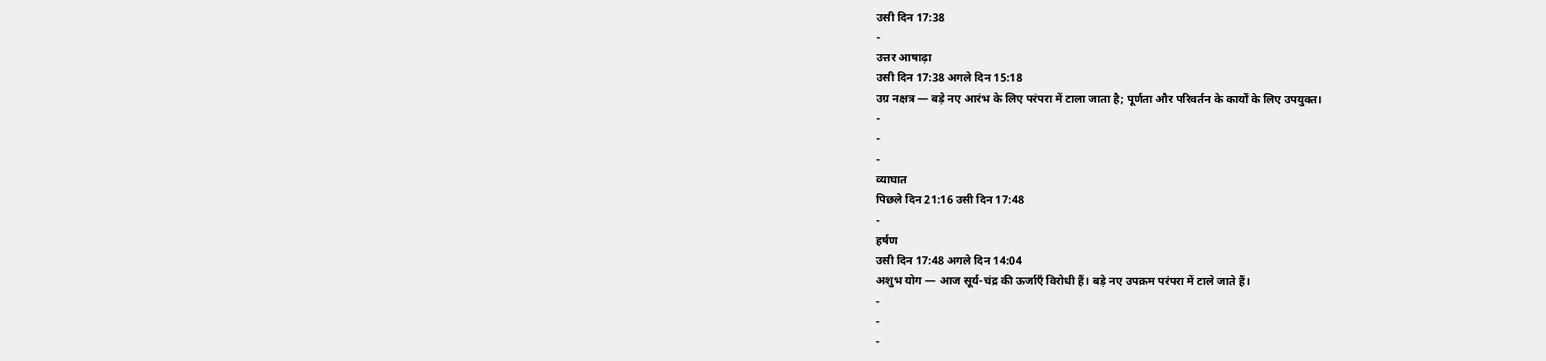उसी दिन 17:38
-
उत्तर आषाढ़ा
उसी दिन 17:38 अगले दिन 15:18
उग्र नक्षत्र — बड़े नए आरंभ के लिए परंपरा में टाला जाता है; पूर्णता और परिवर्तन के कार्यों के लिए उपयुक्त।
-
-
-
व्याघात
पिछले दिन 21:16 उसी दिन 17:48
-
हर्षण
उसी दिन 17:48 अगले दिन 14:04
अशुभ योग — आज सूर्य-चंद्र की ऊर्जाएँ विरोधी हैं। बड़े नए उपक्रम परंपरा में टाले जाते हैं।
-
-
-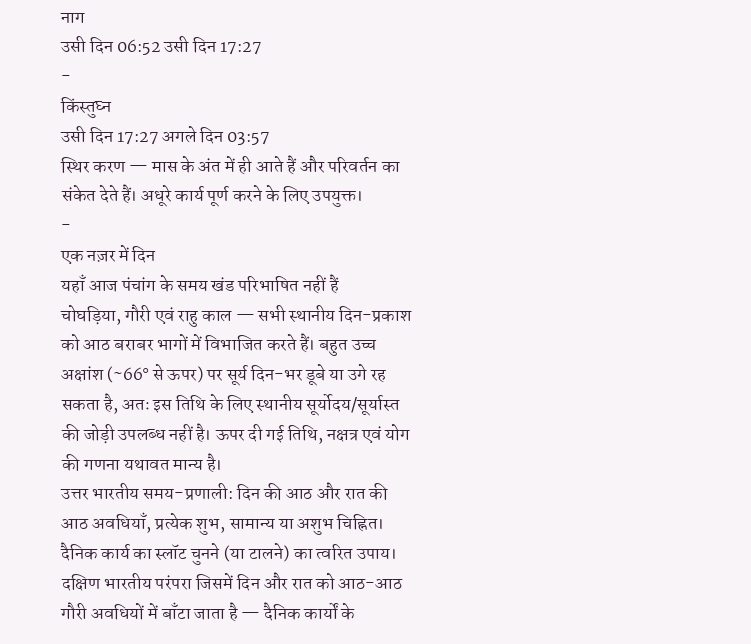नाग
उसी दिन 06:52 उसी दिन 17:27
-
किंस्तुघ्न
उसी दिन 17:27 अगले दिन 03:57
स्थिर करण — मास के अंत में ही आते हैं और परिवर्तन का संकेत देते हैं। अधूरे कार्य पूर्ण करने के लिए उपयुक्त।
-
एक नज़र में दिन
यहाँ आज पंचांग के समय खंड परिभाषित नहीं हैं
चोघड़िया, गौरी एवं राहु काल — सभी स्थानीय दिन-प्रकाश को आठ बराबर भागों में विभाजित करते हैं। बहुत उच्च अक्षांश (~66° से ऊपर) पर सूर्य दिन-भर डूबे या उगे रह सकता है, अतः इस तिथि के लिए स्थानीय सूर्योदय/सूर्यास्त की जोड़ी उपलब्ध नहीं है। ऊपर दी गई तिथि, नक्षत्र एवं योग की गणना यथावत मान्य है।
उत्तर भारतीय समय-प्रणाली: दिन की आठ और रात की आठ अवधियाँ, प्रत्येक शुभ, सामान्य या अशुभ चिह्नित। दैनिक कार्य का स्लॉट चुनने (या टालने) का त्वरित उपाय।
दक्षिण भारतीय परंपरा जिसमें दिन और रात को आठ-आठ गौरी अवधियों में बाँटा जाता है — दैनिक कार्यों के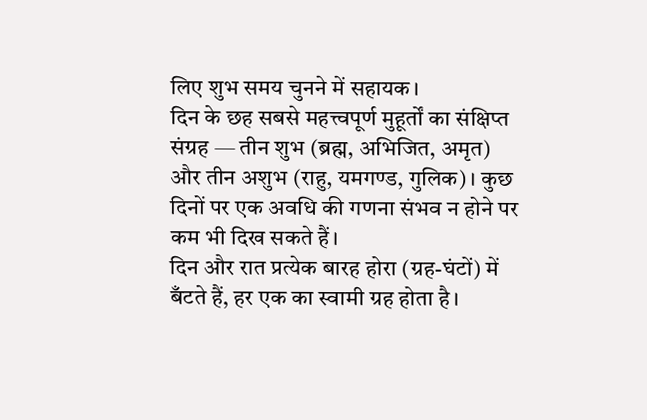लिए शुभ समय चुनने में सहायक।
दिन के छह सबसे महत्त्वपूर्ण मुहूर्तों का संक्षिप्त संग्रह — तीन शुभ (ब्रह्म, अभिजित, अमृत) और तीन अशुभ (राहु, यमगण्ड, गुलिक)। कुछ दिनों पर एक अवधि की गणना संभव न होने पर कम भी दिख सकते हैं।
दिन और रात प्रत्येक बारह होरा (ग्रह-घंटों) में बँटते हैं, हर एक का स्वामी ग्रह होता है।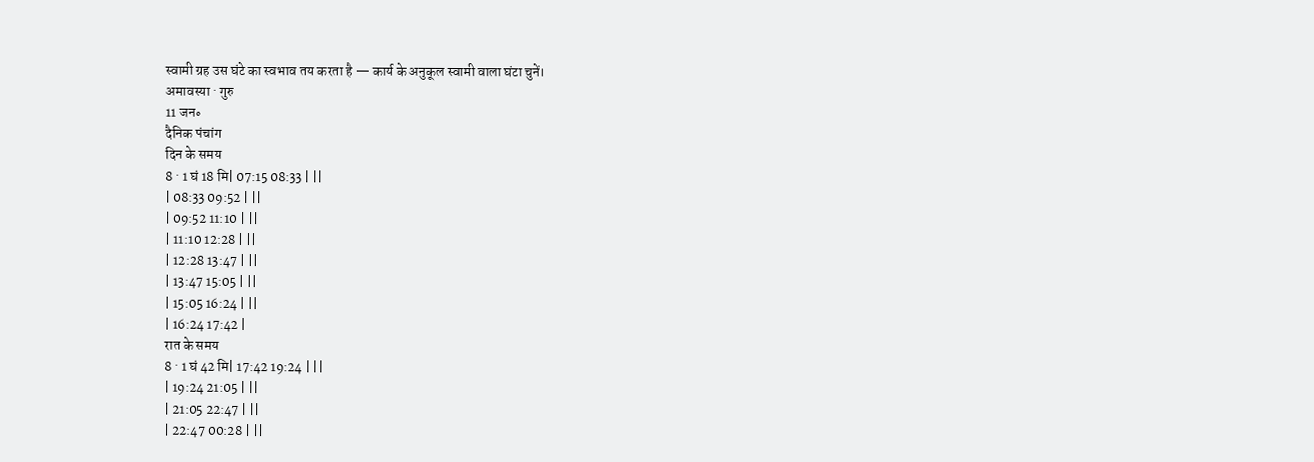स्वामी ग्रह उस घंटे का स्वभाव तय करता है — कार्य के अनुकूल स्वामी वाला घंटा चुनें।
अमावस्या · गुरु
11 जन॰
दैनिक पंचांग
दिन के समय
8 · 1 घं 18 मि| 07:15 08:33 | ||
| 08:33 09:52 | ||
| 09:52 11:10 | ||
| 11:10 12:28 | ||
| 12:28 13:47 | ||
| 13:47 15:05 | ||
| 15:05 16:24 | ||
| 16:24 17:42 |
रात के समय
8 · 1 घं 42 मि| 17:42 19:24 | ||
| 19:24 21:05 | ||
| 21:05 22:47 | ||
| 22:47 00:28 | ||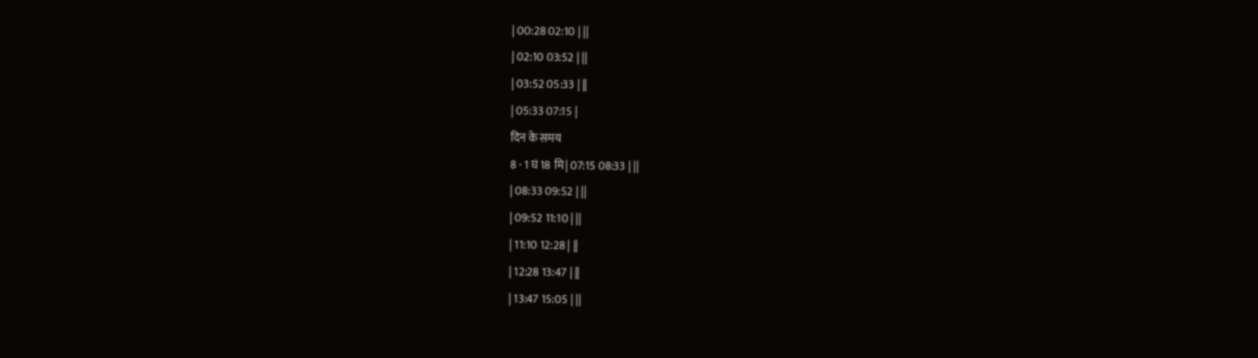| 00:28 02:10 | ||
| 02:10 03:52 | ||
| 03:52 05:33 | ||
| 05:33 07:15 |
दिन के समय
8 · 1 घं 18 मि| 07:15 08:33 | ||
| 08:33 09:52 | ||
| 09:52 11:10 | ||
| 11:10 12:28 | ||
| 12:28 13:47 | ||
| 13:47 15:05 | ||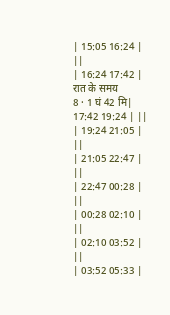| 15:05 16:24 | ||
| 16:24 17:42 |
रात के समय
8 · 1 घं 42 मि| 17:42 19:24 | ||
| 19:24 21:05 | ||
| 21:05 22:47 | ||
| 22:47 00:28 | ||
| 00:28 02:10 | ||
| 02:10 03:52 | ||
| 03:52 05:33 |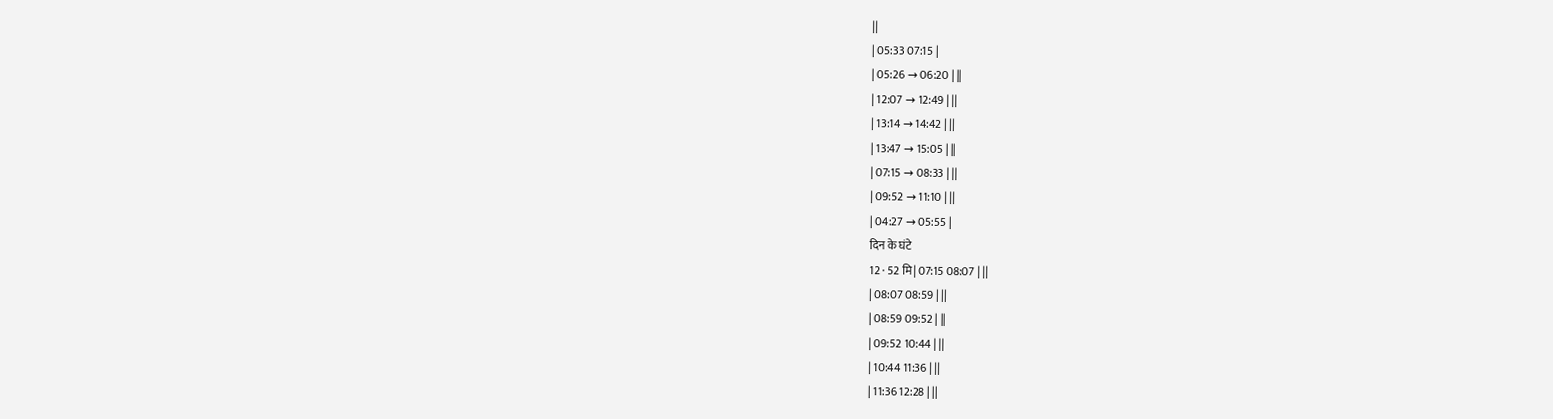||
| 05:33 07:15 |
| 05:26 → 06:20 | ||
| 12:07 → 12:49 | ||
| 13:14 → 14:42 | ||
| 13:47 → 15:05 | ||
| 07:15 → 08:33 | ||
| 09:52 → 11:10 | ||
| 04:27 → 05:55 |
दिन के घंटे
12 · 52 मि| 07:15 08:07 | ||
| 08:07 08:59 | ||
| 08:59 09:52 | ||
| 09:52 10:44 | ||
| 10:44 11:36 | ||
| 11:36 12:28 | ||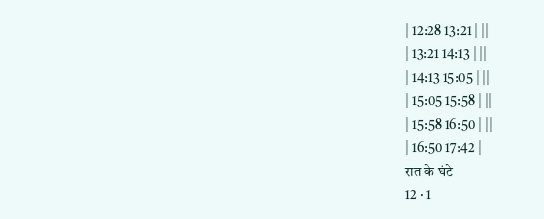| 12:28 13:21 | ||
| 13:21 14:13 | ||
| 14:13 15:05 | ||
| 15:05 15:58 | ||
| 15:58 16:50 | ||
| 16:50 17:42 |
रात के घंटे
12 · 1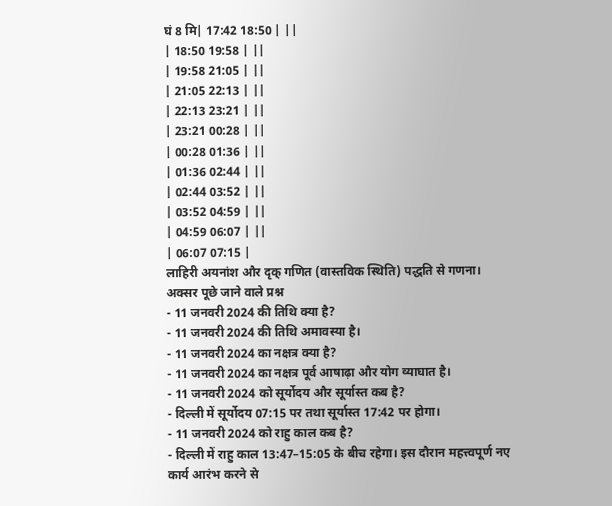घं 8 मि| 17:42 18:50 | ||
| 18:50 19:58 | ||
| 19:58 21:05 | ||
| 21:05 22:13 | ||
| 22:13 23:21 | ||
| 23:21 00:28 | ||
| 00:28 01:36 | ||
| 01:36 02:44 | ||
| 02:44 03:52 | ||
| 03:52 04:59 | ||
| 04:59 06:07 | ||
| 06:07 07:15 |
लाहिरी अयनांश और दृक् गणित (वास्तविक स्थिति) पद्धति से गणना।
अक्सर पूछे जाने वाले प्रश्न
- 11 जनवरी 2024 की तिथि क्या है?
- 11 जनवरी 2024 की तिथि अमावस्या है।
- 11 जनवरी 2024 का नक्षत्र क्या है?
- 11 जनवरी 2024 का नक्षत्र पूर्व आषाढ़ा और योग व्याघात है।
- 11 जनवरी 2024 को सूर्योदय और सूर्यास्त कब है?
- दिल्ली में सूर्योदय 07:15 पर तथा सूर्यास्त 17:42 पर होगा।
- 11 जनवरी 2024 को राहु काल कब है?
- दिल्ली में राहु काल 13:47–15:05 के बीच रहेगा। इस दौरान महत्त्वपूर्ण नए कार्य आरंभ करने से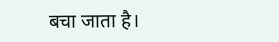बचा जाता है।